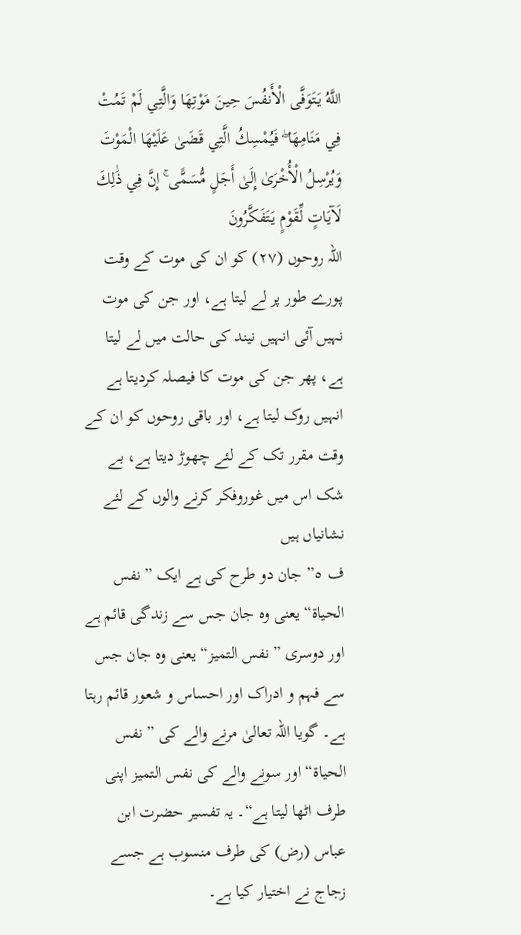اللَّهُ يَتَوَفَّى الْأَنفُسَ حِينَ مَوْتِهَا وَالَّتِي لَمْ تَمُتْ فِي مَنَامِهَا ۖ فَيُمْسِكُ الَّتِي قَضَىٰ عَلَيْهَا الْمَوْتَ وَيُرْسِلُ الْأُخْرَىٰ إِلَىٰ أَجَلٍ مُّسَمًّى ۚ إِنَّ فِي ذَٰلِكَ لَآيَاتٍ لِّقَوْمٍ يَتَفَكَّرُونَ
اللہ روحوں (٢٧) کو ان کی موت کے وقت پورے طور پر لے لیتا ہے، اور جن کی موت نہیں آئی انہیں نیند کی حالت میں لے لیتا ہے، پھر جن کی موت کا فیصلہ کردیتا ہے انہیں روک لیتا ہے، اور باقی روحوں کو ان کے وقت مقرر تک کے لئے چھوڑ دیتا ہے، بے شک اس میں غوروفکر کرنے والوں کے لئے نشانیاں ہیں
ف ٥” جان دو طرح کی ہے ایک ” نفس الحیاۃ“ یعنی وہ جان جس سے زندگی قائم ہے اور دوسری ” نفس التمیز“ یعنی وہ جان جس سے فہم و ادراک اور احساس و شعور قائم رہتا ہے۔ گویا اللہ تعالیٰ مرنے والے کی ” نفس الحیاۃ“ اور سونے والے کی نفس التمیز اپنی طرف اٹھا لیتا ہے“۔ یہ تفسیر حضرت ابن عباس (رض) کی طرف منسوب ہے جسے زجاج نے اختیار کیا ہے۔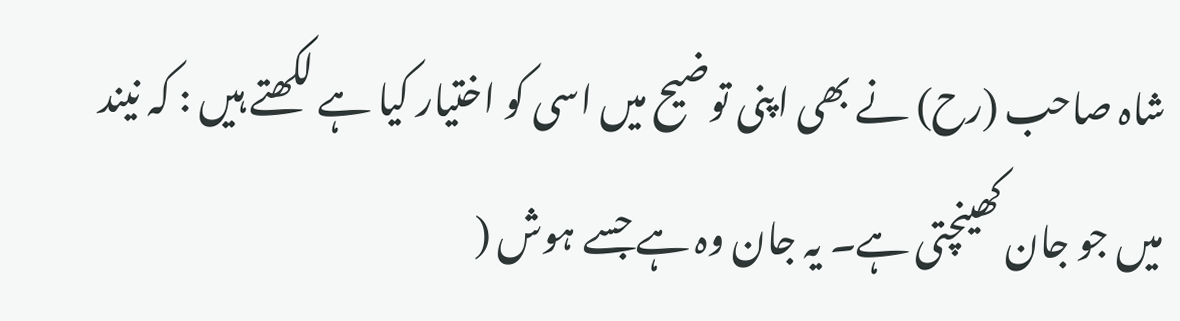شاہ صاحب (رح) نے بھی اپنی توضیح میں اسی کو اختیار کیا ہے لکھتے ہیں : کہ نیند میں جو جان کھینچتی ہے۔ یہ جان وہ ہے جسے ہوش (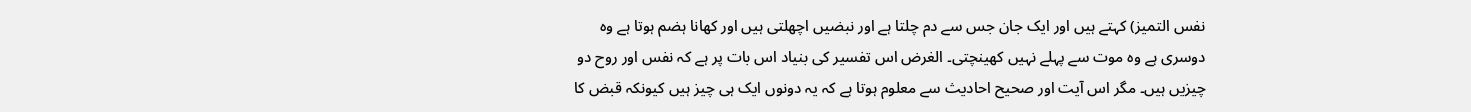نفس التمیز) کہتے ہیں اور ایک جان جس سے دم چلتا ہے اور نبضیں اچھلتی ہیں اور کھانا ہضم ہوتا ہے وہ دوسری ہے وہ موت سے پہلے نہیں کھینچتی۔ الغرض اس تفسیر کی بنیاد اس بات پر ہے کہ نفس اور روح دو چیزیں ہیں۔ مگر اس آیت اور صحیح احادیث سے معلوم ہوتا ہے کہ یہ دونوں ایک ہی چیز ہیں کیونکہ قبض کا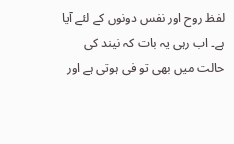لفظ روح اور نفس دونوں کے لئے آیا ہے۔ اب رہی یہ بات کہ نیند کی حالت میں بھی تو فی ہوتی ہے اور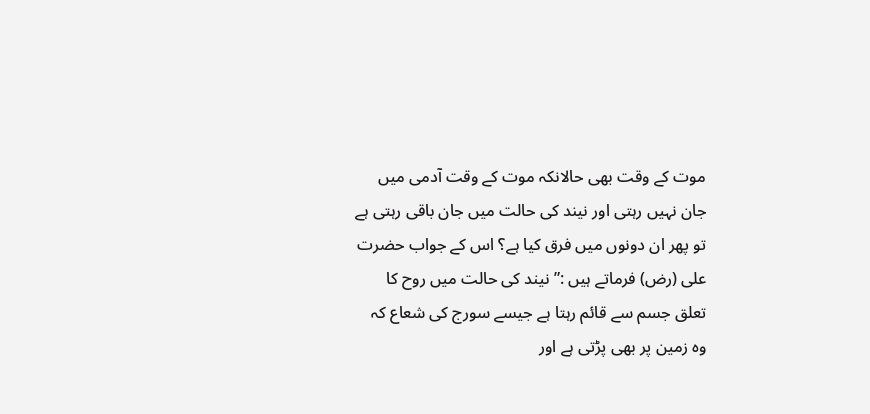موت کے وقت بھی حالانکہ موت کے وقت آدمی میں جان نہیں رہتی اور نیند کی حالت میں جان باقی رہتی ہے تو پھر ان دونوں میں فرق کیا ہے؟ اس کے جواب حضرت علی (رض) فرماتے ہیں :” نیند کی حالت میں روح کا تعلق جسم سے قائم رہتا ہے جیسے سورج کی شعاع کہ وہ زمین پر بھی پڑتی ہے اور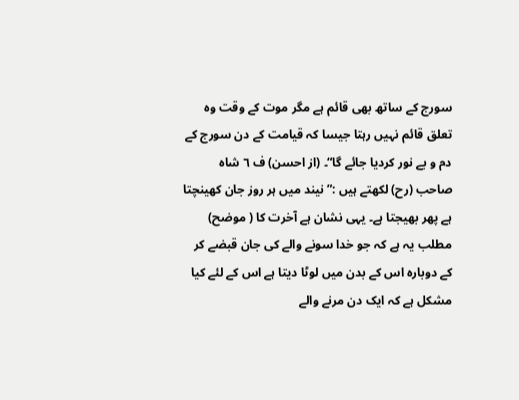سورج کے ساتھ بھی قائم ہے مگر موت کے وقت وہ تعلق قائم نہیں رہتا جیسا کہ قیامت کے دن سورج کے دم و بے نور کردیا جائے گا“۔ (از احسن) ف ٦ شاہ صاحب (رح) لکھتے ہیں :” نیند میں ہر روز جان کھینچتا ہے پھر بھیجتا ہے۔ یہی نشان ہے آخرت کا ( موضح) مطلب یہ ہے کہ جو خدا سونے والے کی جان قبضے کر کے دوبارہ اس کے بدن میں لوٹا دیتا ہے اس کے لئے کیا مشکل ہے کہ ایک دن مرنے والے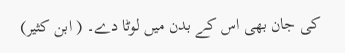کی جان بھی اس کے بدن میں لوٹا دے۔ ( ابن کثیر)